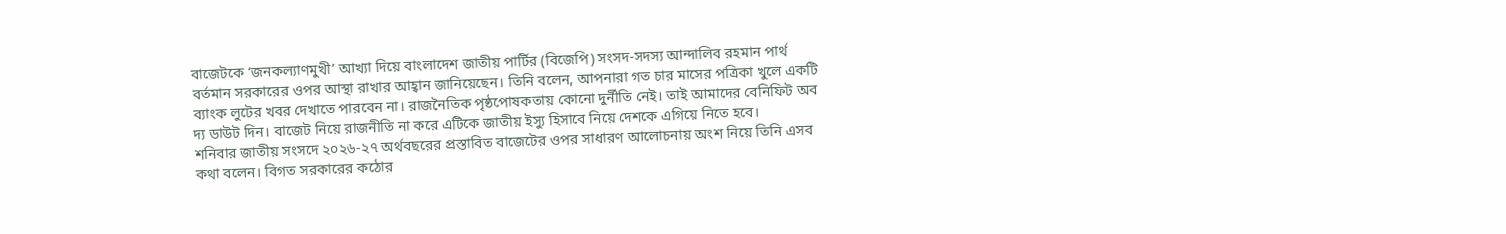বাজেটকে ‘জনকল্যাণমুখী’ আখ্যা দিয়ে বাংলাদেশ জাতীয় পার্টির (বিজেপি) সংসদ-সদস্য আন্দালিব রহমান পার্থ বর্তমান সরকারের ওপর আস্থা রাখার আহ্বান জানিয়েছেন। তিনি বলেন, আপনারা গত চার মাসের পত্রিকা খুলে একটি ব্যাংক লুটের খবর দেখাতে পারবেন না। রাজনৈতিক পৃষ্ঠপোষকতায় কোনো দুর্নীতি নেই। তাই আমাদের বেনিফিট অব দ্য ডাউট দিন। বাজেট নিয়ে রাজনীতি না করে এটিকে জাতীয় ইস্যু হিসাবে নিয়ে দেশকে এগিয়ে নিতে হবে।
শনিবার জাতীয় সংসদে ২০২৬-২৭ অর্থবছরের প্রস্তাবিত বাজেটের ওপর সাধারণ আলোচনায় অংশ নিয়ে তিনি এসব কথা বলেন। বিগত সরকারের কঠোর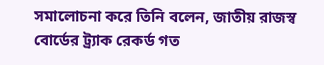সমালোচনা করে তিনি বলেন, জাতীয় রাজস্ব বোর্ডের ট্র্যাক রেকর্ড গত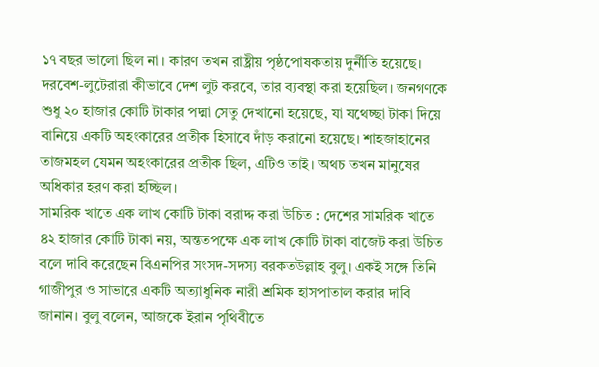১৭ বছর ভালো ছিল না। কারণ তখন রাষ্ট্রীয় পৃষ্ঠপোষকতায় দুর্নীতি হয়েছে। দরবেশ-লুটেরারা কীভাবে দেশ লুট করবে, তার ব্যবস্থা করা হয়েছিল। জনগণকে শুধু ২০ হাজার কোটি টাকার পদ্মা সেতু দেখানো হয়েছে, যা যথেচ্ছা টাকা দিয়ে বানিয়ে একটি অহংকারের প্রতীক হিসাবে দাঁড় করানো হয়েছে। শাহজাহানের তাজমহল যেমন অহংকারের প্রতীক ছিল, এটিও তাই। অথচ তখন মানুষের অধিকার হরণ করা হচ্ছিল।
সামরিক খাতে এক লাখ কোটি টাকা বরাদ্দ করা উচিত : দেশের সামরিক খাতে ৪২ হাজার কোটি টাকা নয়, অন্ততপক্ষে এক লাখ কোটি টাকা বাজেট করা উচিত বলে দাবি করেছেন বিএনপির সংসদ-সদস্য বরকতউল্লাহ বুলু। একই সঙ্গে তিনি গাজীপুর ও সাভারে একটি অত্যাধুনিক নারী শ্রমিক হাসপাতাল করার দাবি জানান। বুলু বলেন, আজকে ইরান পৃথিবীতে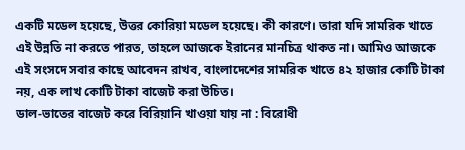একটি মডেল হয়েছে, উত্তর কোরিয়া মডেল হয়েছে। কী কারণে। তারা যদি সামরিক খাতে এই উন্নতি না করতে পারত, তাহলে আজকে ইরানের মানচিত্র থাকত না। আমিও আজকে এই সংসদে সবার কাছে আবেদন রাখব, বাংলাদেশের সামরিক খাতে ৪২ হাজার কোটি টাকা নয়, এক লাখ কোটি টাকা বাজেট করা উচিত।
ডাল-ভাতের বাজেট করে বিরিয়ানি খাওয়া যায় না : বিরোধী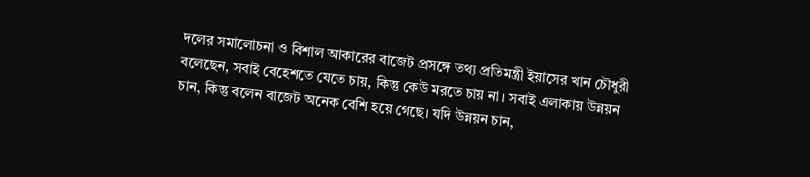দলের সমালোচনা ও বিশাল আকারের বাজেট প্রসঙ্গে তথ্য প্রতিমন্ত্রী ইয়াসের খান চৌধুরী বলেছেন, সবাই বেহেশতে যেতে চায়, কিন্তু কেউ মরতে চায় না। সবাই এলাকায় উন্নয়ন চান, কিন্তু বলেন বাজেট অনেক বেশি হয়ে গেছে। যদি উন্নয়ন চান,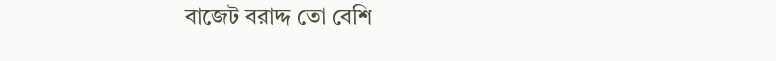বাজেট বরাদ্দ তো বেশি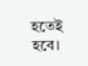হতেই হবে।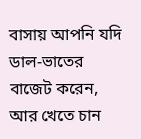বাসায় আপনি যদি ডাল-ভাতের বাজেট করেন, আর খেতে চান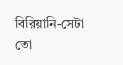বিরিয়ানি-সেটা তো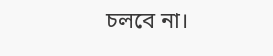চলবে না।